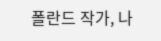폴란드 작가, 나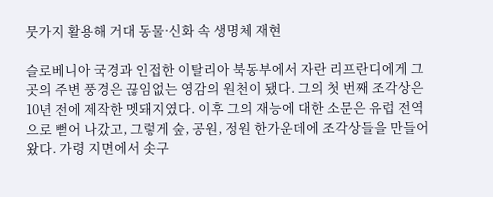뭇가지 활용해 거대 동물·신화 속 생명체 재현

슬로베니아 국경과 인접한 이탈리아 북동부에서 자란 리프란디에게 그곳의 주변 풍경은 끊임없는 영감의 원천이 됐다. 그의 첫 번째 조각상은 10년 전에 제작한 멧돼지였다. 이후 그의 재능에 대한 소문은 유럽 전역으로 뻗어 나갔고, 그렇게 숲, 공원, 정원 한가운데에 조각상들을 만들어 왔다. 가령 지면에서 솟구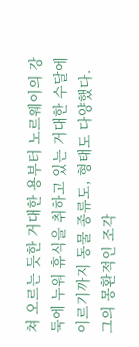쳐 오르는 듯한 거대한 용부터 노르웨이의 강둑에 누워 휴식을 취하고 있는 거대한 수달에 이르기까지 동물 종류도, 형태도 다양했다.
그의 몽환적인 조각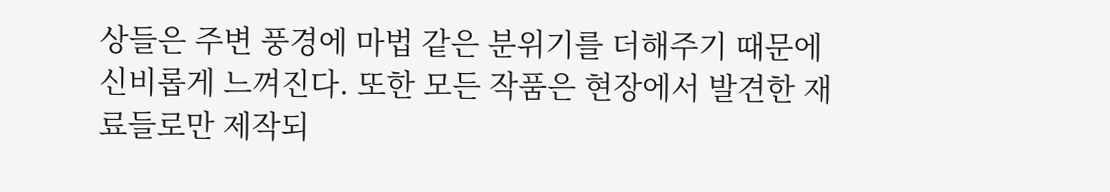상들은 주변 풍경에 마법 같은 분위기를 더해주기 때문에 신비롭게 느껴진다. 또한 모든 작품은 현장에서 발견한 재료들로만 제작되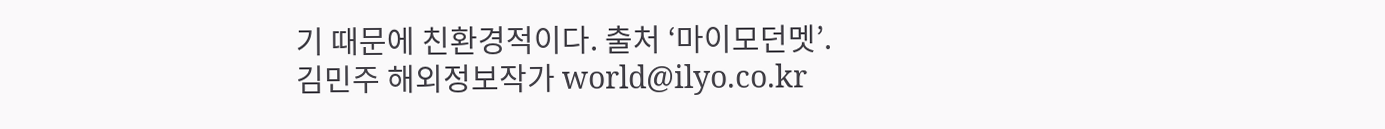기 때문에 친환경적이다. 출처 ‘마이모던멧’.
김민주 해외정보작가 world@ilyo.co.kr